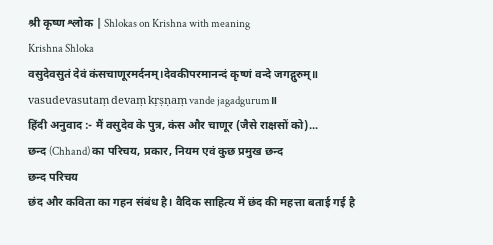श्री कृष्ण श्लोक | Shlokas on Krishna with meaning
Krishna Shloka
वसुदेवसुतं देवं कंसचाणूरमर्दनम्।देवकीपरमानन्दं कृष्णं वन्दे जगद्गुरुम्॥
vasudevasutaṃ devaṃ kṛṣṇaṃ vande jagadgurum॥
हिंदी अनुवाद :- मैं वसुदेव के पुत्र, कंस और चाणूर (जैसे राक्षसों को)...
छन्द (Chhand) का परिचय, प्रकार, नियम एवं कुछ प्रमुख छन्द
छन्द परिचय
छंद और कविता का गहन संबंध है। वैदिक साहित्य में छंद की महत्ता बताई गई है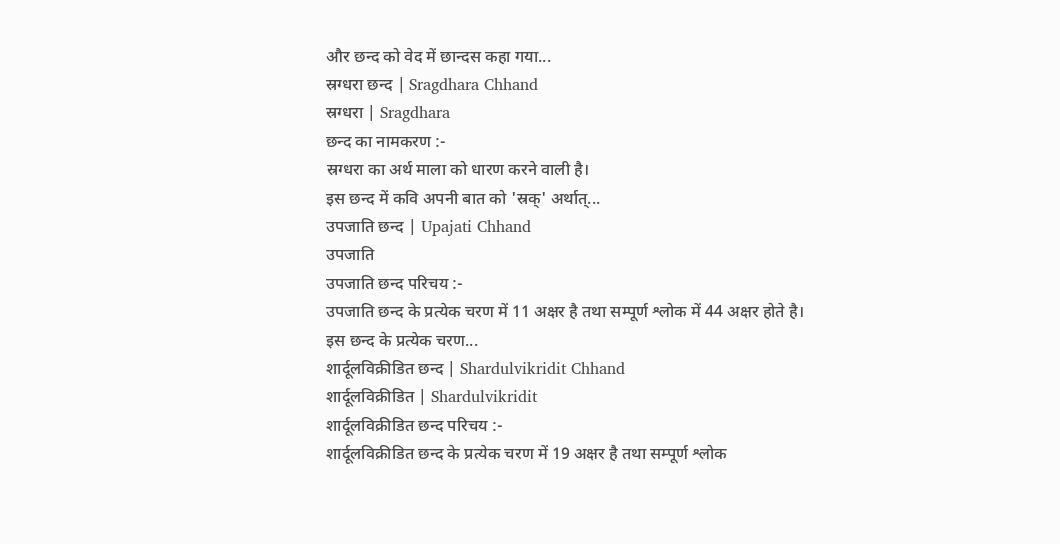और छन्द को वेद में छान्दस कहा गया...
स्रग्धरा छन्द | Sragdhara Chhand
स्रग्धरा | Sragdhara
छन्द का नामकरण :-
स्रग्धरा का अर्थ माला को धारण करने वाली है।
इस छन्द में कवि अपनी बात को 'स्रक्' अर्थात्...
उपजाति छन्द | Upajati Chhand
उपजाति
उपजाति छन्द परिचय :-
उपजाति छन्द के प्रत्येक चरण में 11 अक्षर है तथा सम्पूर्ण श्लोक में 44 अक्षर होते है।
इस छन्द के प्रत्येक चरण...
शार्दूलविक्रीडित छन्द | Shardulvikridit Chhand
शार्दूलविक्रीडित | Shardulvikridit
शार्दूलविक्रीडित छन्द परिचय :-
शार्दूलविक्रीडित छन्द के प्रत्येक चरण में 19 अक्षर है तथा सम्पूर्ण श्लोक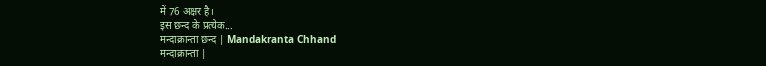में 76 अक्षर है।
इस छन्द के प्रत्येक...
मन्दाक्रान्ता छन्द | Mandakranta Chhand
मन्दाक्रान्ता |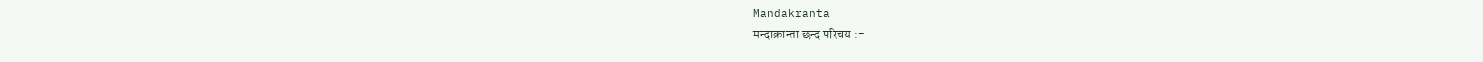Mandakranta
मन्दाक्रान्ता छन्द परिचय :-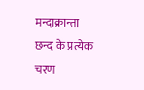मन्दाक्रान्ता छन्द के प्रत्येक चरण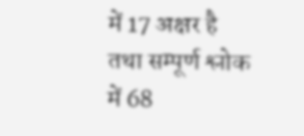में 17 अक्षर है तथा सम्पूर्ण श्लोक में 68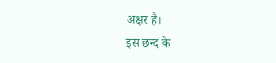अक्षर है।
इस छन्द के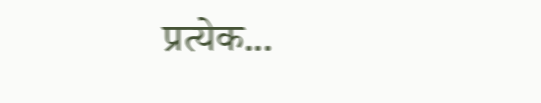प्रत्येक...